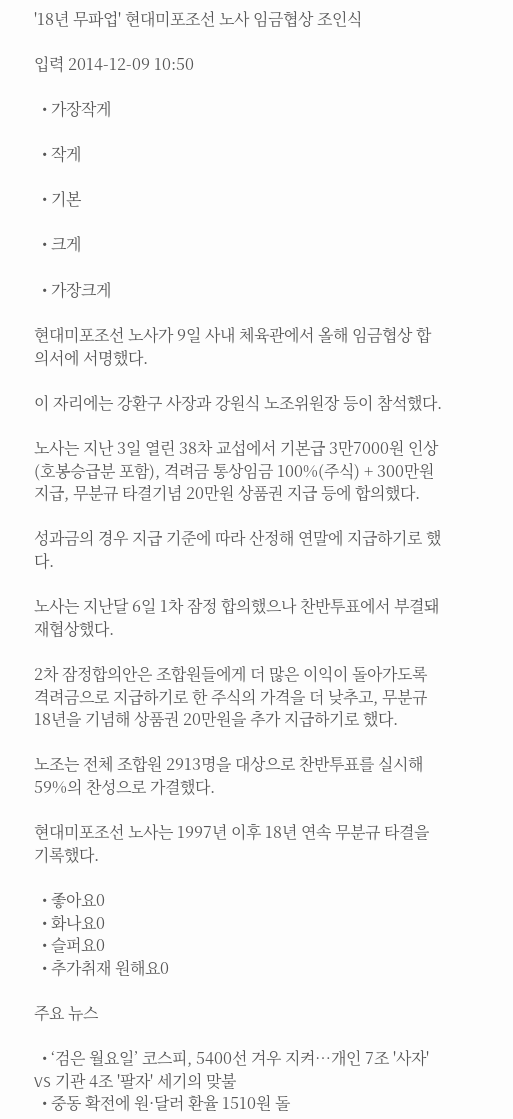'18년 무파업' 현대미포조선 노사 임금협상 조인식

입력 2014-12-09 10:50

  • 가장작게

  • 작게

  • 기본

  • 크게

  • 가장크게

현대미포조선 노사가 9일 사내 체육관에서 올해 임금협상 합의서에 서명했다.

이 자리에는 강환구 사장과 강원식 노조위원장 등이 참석했다.

노사는 지난 3일 열린 38차 교섭에서 기본급 3만7000원 인상(호봉승급분 포함), 격려금 통상임금 100%(주식) + 300만원 지급, 무분규 타결기념 20만원 상품권 지급 등에 합의했다.

성과금의 경우 지급 기준에 따라 산정해 연말에 지급하기로 했다.

노사는 지난달 6일 1차 잠정 합의했으나 찬반투표에서 부결돼 재협상했다.

2차 잠정합의안은 조합원들에게 더 많은 이익이 돌아가도록 격려금으로 지급하기로 한 주식의 가격을 더 낮추고, 무분규 18년을 기념해 상품권 20만원을 추가 지급하기로 했다.

노조는 전체 조합원 2913명을 대상으로 찬반투표를 실시해 59%의 찬성으로 가결했다.

현대미포조선 노사는 1997년 이후 18년 연속 무분규 타결을 기록했다.

  • 좋아요0
  • 화나요0
  • 슬퍼요0
  • 추가취재 원해요0

주요 뉴스

  • ‘검은 월요일’ 코스피, 5400선 겨우 지켜⋯개인 7조 '사자' VS 기관 4조 '팔자' 세기의 맞불
  • 중동 확전에 원·달러 환율 1510원 돌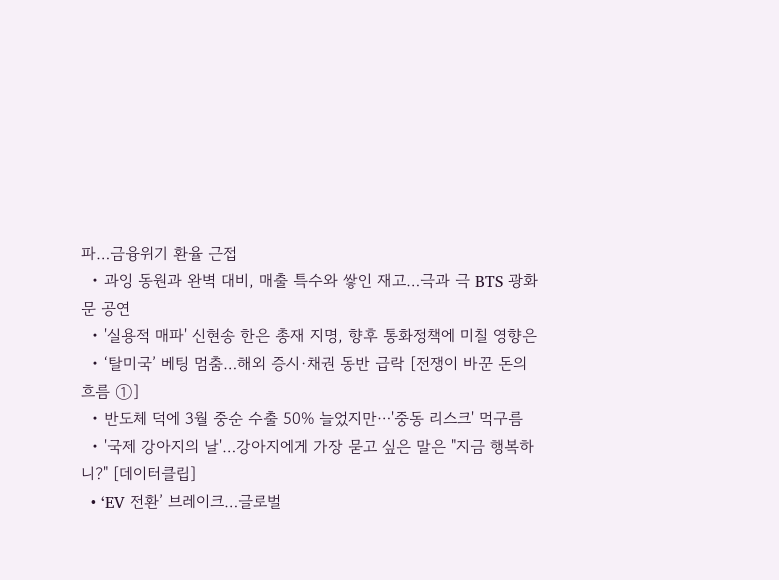파…금융위기 환율 근접
  • 과잉 동원과 완벽 대비, 매출 특수와 쌓인 재고…극과 극 BTS 광화문 공연
  • '실용적 매파' 신현송 한은 총재 지명, 향후 통화정책에 미칠 영향은
  • ‘탈미국’ 베팅 멈춤…해외 증시·채권 동반 급락 [전쟁이 바꾼 돈의 흐름 ①]
  • 반도체 덕에 3월 중순 수출 50% 늘었지만⋯'중동 리스크' 먹구름
  • '국제 강아지의 날'…강아지에게 가장 묻고 싶은 말은 "지금 행복하니?" [데이터클립]
  • ‘EV 전환’ 브레이크…글로벌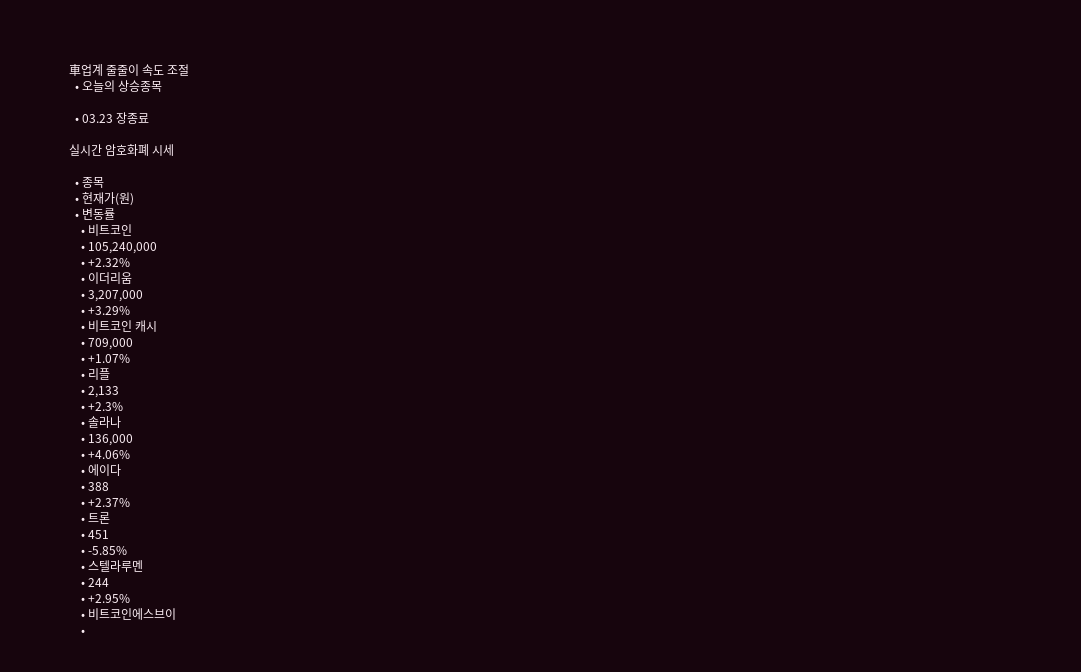車업계 줄줄이 속도 조절
  • 오늘의 상승종목

  • 03.23 장종료

실시간 암호화폐 시세

  • 종목
  • 현재가(원)
  • 변동률
    • 비트코인
    • 105,240,000
    • +2.32%
    • 이더리움
    • 3,207,000
    • +3.29%
    • 비트코인 캐시
    • 709,000
    • +1.07%
    • 리플
    • 2,133
    • +2.3%
    • 솔라나
    • 136,000
    • +4.06%
    • 에이다
    • 388
    • +2.37%
    • 트론
    • 451
    • -5.85%
    • 스텔라루멘
    • 244
    • +2.95%
    • 비트코인에스브이
    •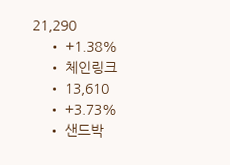21,290
    • +1.38%
    • 체인링크
    • 13,610
    • +3.73%
    • 샌드박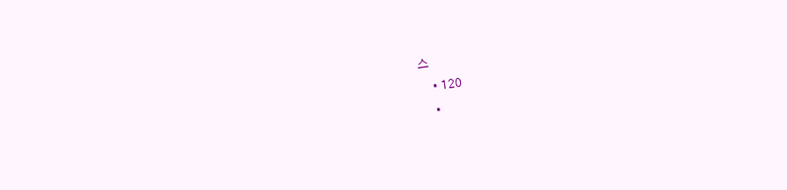스
    • 120
    •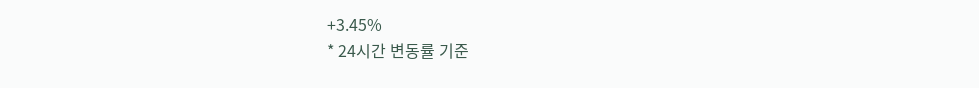+3.45%
* 24시간 변동률 기준